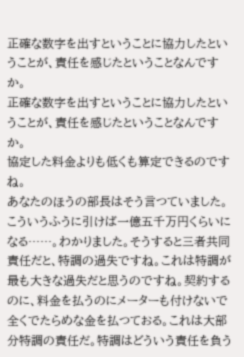正確な数字を出すということに協力したということが、責任を感じたということなんですか。
正確な数字を出すということに協力したということが、責任を感じたということなんですか。
協定した料金よりも低くも算定できるのですね。
あなたのほうの部長はそう言つていました。こういうふうに引けば一億五千万円くらいになる……。わかりました。そうすると三者共同責任だと、特調の過失ですね。これは特調が最も大きな過失だと思うのですね。契約するのに、料金を払うのにメーターも付けないで全くでたらめな金を払つておる。これは大部分特調の責任だ。特調はどういう責任を負う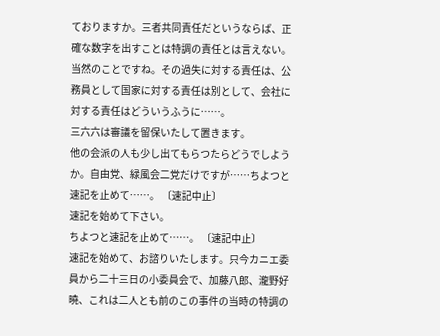ておりますか。三者共同責任だというならば、正確な数字を出すことは特調の責任とは言えない。当然のことですね。その過失に対する責任は、公務員として国家に対する責任は別として、会社に対する責任はどういうふうに……。
三六六は審議を留保いたして置きます。
他の会派の人も少し出てもらつたらどうでしようか。自由党、緑風会二党だけですが……ちよつと速記を止めて……。 〔速記中止〕
速記を始めて下さい。
ちよつと速記を止めて……。 〔速記中止〕
速記を始めて、お諮りいたします。只今カニエ委員から二十三日の小委員会で、加藤八郎、瀧野好曉、これは二人とも前のこの事件の当時の特調の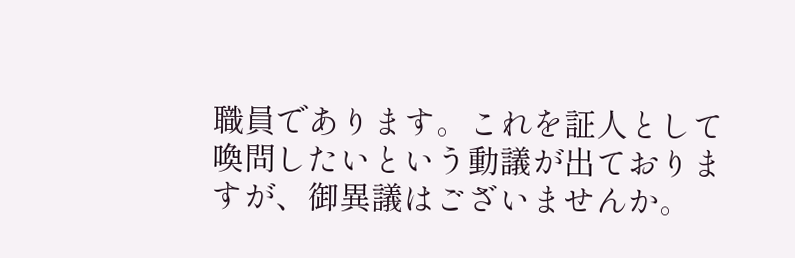職員であります。これを証人として喚問したいという動議が出ておりますが、御異議はございませんか。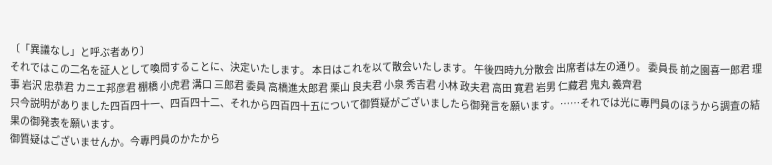〔「異議なし」と呼ぶ者あり〕
それではこの二名を証人として喚問することに、決定いたします。 本日はこれを以て散会いたします。 午後四時九分散会 出席者は左の通り。 委員長 前之園喜一郎君 理事 岩沢 忠恭君 カニエ邦彦君 棚橋 小虎君 溝口 三郎君 委員 高橋進太郎君 栗山 良夫君 小泉 秀吉君 小林 政夫君 高田 寛君 岩男 仁藏君 鬼丸 義齊君
只今説明がありました四百四十一、四百四十二、それから四百四十五について御質疑がございましたら御発言を願います。……それでは光に專門員のほうから調査の結果の御発表を願います。
御質疑はございませんか。今專門員のかたから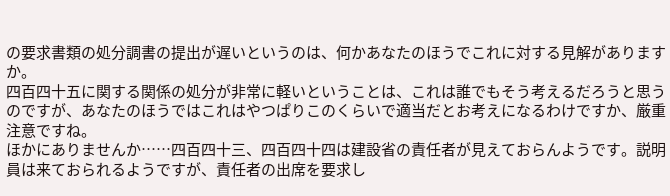の要求書類の処分調書の提出が遅いというのは、何かあなたのほうでこれに対する見解がありますか。
四百四十五に関する関係の処分が非常に軽いということは、これは誰でもそう考えるだろうと思うのですが、あなたのほうではこれはやつぱりこのくらいで適当だとお考えになるわけですか、厳重注意ですね。
ほかにありませんか……四百四十三、四百四十四は建設省の責任者が見えておらんようです。説明員は来ておられるようですが、責任者の出席を要求し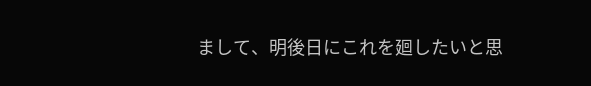まして、明後日にこれを廻したいと思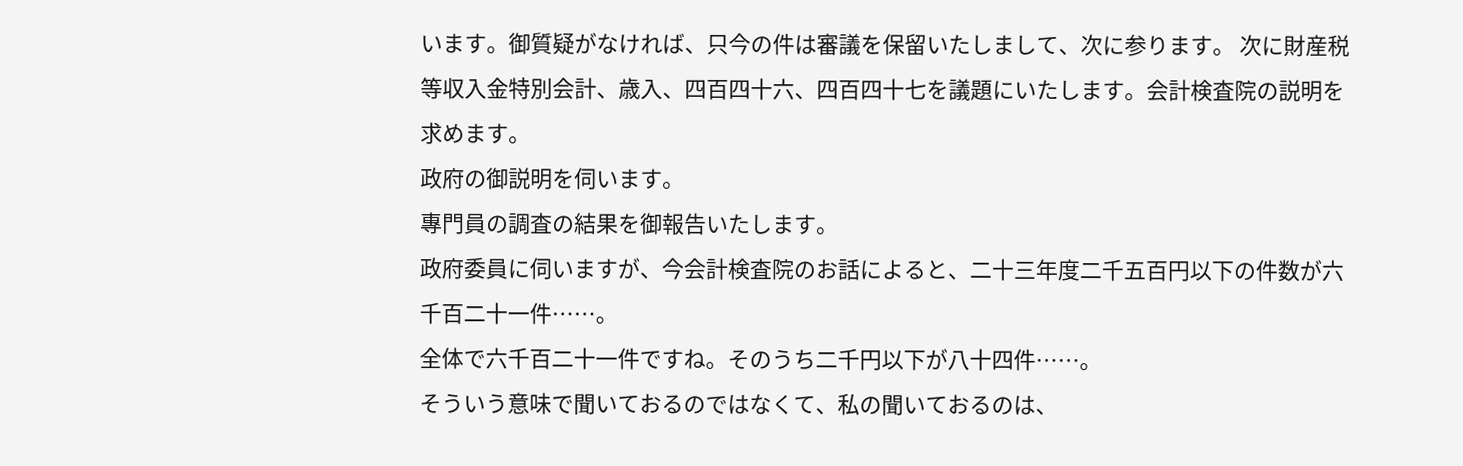います。御質疑がなければ、只今の件は審議を保留いたしまして、次に参ります。 次に財産税等収入金特別会計、歳入、四百四十六、四百四十七を議題にいたします。会計検査院の説明を求めます。
政府の御説明を伺います。
專門員の調査の結果を御報告いたします。
政府委員に伺いますが、今会計検査院のお話によると、二十三年度二千五百円以下の件数が六千百二十一件……。
全体で六千百二十一件ですね。そのうち二千円以下が八十四件……。
そういう意味で聞いておるのではなくて、私の聞いておるのは、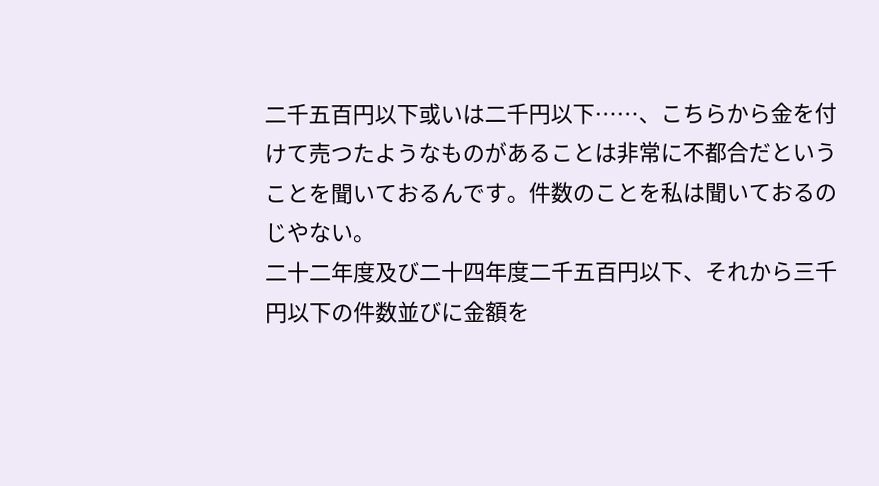二千五百円以下或いは二千円以下……、こちらから金を付けて売つたようなものがあることは非常に不都合だということを聞いておるんです。件数のことを私は聞いておるのじやない。
二十二年度及び二十四年度二千五百円以下、それから三千円以下の件数並びに金額を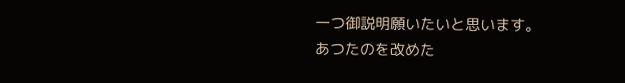一つ御説明願いたいと思います。
あつたのを改めた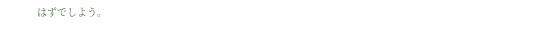はずでしよう。